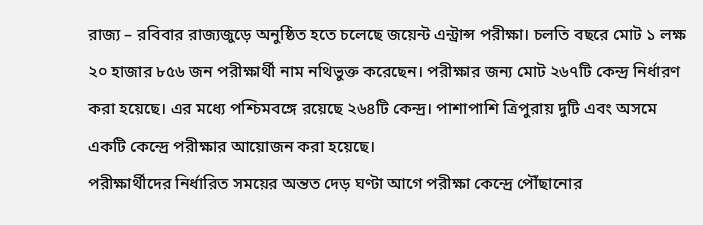রাজ্য – রবিবার রাজ্যজুড়ে অনুষ্ঠিত হতে চলেছে জয়েন্ট এন্ট্রান্স পরীক্ষা। চলতি বছরে মোট ১ লক্ষ ২০ হাজার ৮৫৬ জন পরীক্ষার্থী নাম নথিভুক্ত করেছেন। পরীক্ষার জন্য মোট ২৬৭টি কেন্দ্র নির্ধারণ করা হয়েছে। এর মধ্যে পশ্চিমবঙ্গে রয়েছে ২৬৪টি কেন্দ্র। পাশাপাশি ত্রিপুরায় দুটি এবং অসমে একটি কেন্দ্রে পরীক্ষার আয়োজন করা হয়েছে।
পরীক্ষার্থীদের নির্ধারিত সময়ের অন্তত দেড় ঘণ্টা আগে পরীক্ষা কেন্দ্রে পৌঁছানোর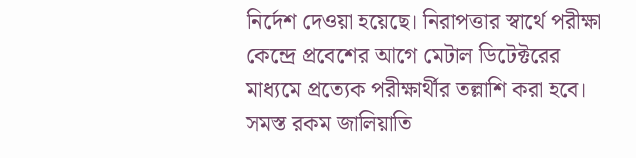নির্দেশ দেওয়া হয়েছে। নিরাপত্তার স্বার্থে পরীক্ষা কেন্দ্রে প্রবেশের আগে মেটাল ডিটেক্টরের মাধ্যমে প্রত্যেক পরীক্ষার্থীর তল্লাশি করা হবে। সমস্ত রকম জালিয়াতি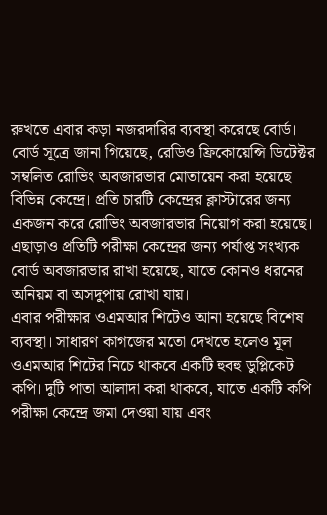রুখতে এবার কড়া নজরদারির ব্যবস্থা করেছে বোর্ড।
বোর্ড সূত্রে জানা গিয়েছে, রেডিও ফ্রিকোয়েন্সি ডিটেক্টর সম্বলিত রোভিং অবজারভার মোতায়েন করা হয়েছে বিভিন্ন কেন্দ্রে। প্রতি চারটি কেন্দ্রের ক্লাস্টারের জন্য একজন করে রোভিং অবজারভার নিয়োগ করা হয়েছে। এছাড়াও প্রতিটি পরীক্ষা কেন্দ্রের জন্য পর্যাপ্ত সংখ্যক বোর্ড অবজারভার রাখা হয়েছে, যাতে কোনও ধরনের অনিয়ম বা অসদুপায় রোখা যায়।
এবার পরীক্ষার ওএমআর শিটেও আনা হয়েছে বিশেষ ব্যবস্থা। সাধারণ কাগজের মতো দেখতে হলেও মূল ওএমআর শিটের নিচে থাকবে একটি হুবহু ডুপ্লিকেট কপি। দুটি পাতা আলাদা করা থাকবে, যাতে একটি কপি পরীক্ষা কেন্দ্রে জমা দেওয়া যায় এবং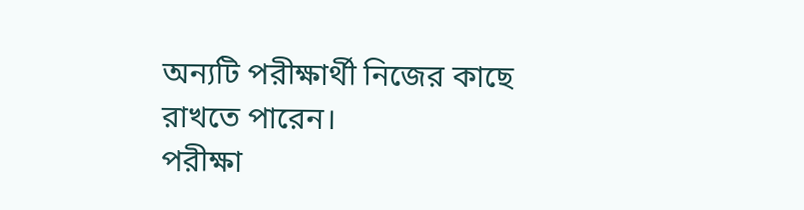অন্যটি পরীক্ষার্থী নিজের কাছে রাখতে পারেন।
পরীক্ষা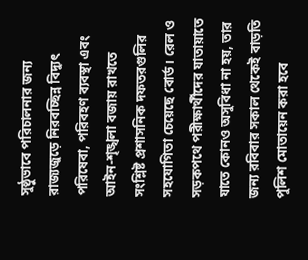সুষ্ঠুভাবে পরিচালনার জন্য রাজ্যজুড়ে নিরবচ্ছিন্ন বিদ্যুৎ পরিষেবা, পরিবহণ ব্যবস্থা এবং আইন-শৃঙ্খলা বজায় রাখতে সংশ্লিষ্ট প্রশাসনিক দফতরগুলির সহযোগিতা চেয়েছে বোর্ড। রেল ও সড়কপথে পরীক্ষার্থীদের যাতায়াতে যাতে কোনও অসুবিধা না হয়, তার জন্য রবিবার সকাল থেকেই বাড়তি পুলিশ মোতায়েন করা হবে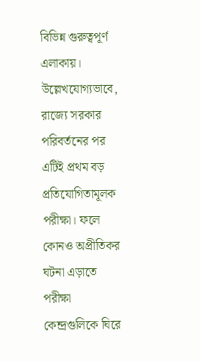বিভিন্ন গুরুত্বপূর্ণ এলাকায়।
উল্লেখযোগ্যভাবে, রাজ্যে সরকার পরিবর্তনের পর এটিই প্রথম বড় প্রতিযোগিতামূলক পরীক্ষা। ফলে কোনও অপ্রীতিকর ঘটনা এড়াতে পরীক্ষা কেন্দ্রগুলিকে ঘিরে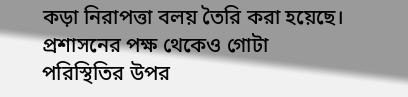কড়া নিরাপত্তা বলয় তৈরি করা হয়েছে। প্রশাসনের পক্ষ থেকেও গোটা পরিস্থিতির উপর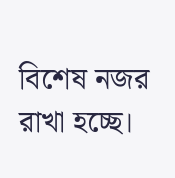বিশেষ নজর রাখা হচ্ছে।